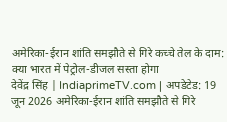अमेरिका-ईरान शांति समझौते से गिरे कच्चे तेल के दाम: क्या भारत में पेट्रोल-डीजल सस्ता होगा
देवेंद्र सिंह | IndiaprimeTV.com | अपडेटेड: 19 जून 2026 अमेरिका-ईरान शांति समझौते से गिरे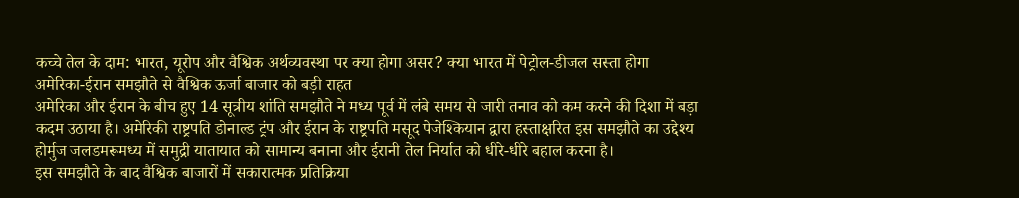कच्चे तेल के दाम: भारत, यूरोप और वैश्विक अर्थव्यवस्था पर क्या होगा असर? क्या भारत में पेट्रोल-डीजल सस्ता होगा
अमेरिका-ईरान समझौते से वैश्विक ऊर्जा बाजार को बड़ी राहत
अमेरिका और ईरान के बीच हुए 14 सूत्रीय शांति समझौते ने मध्य पूर्व में लंबे समय से जारी तनाव को कम करने की दिशा में बड़ा कदम उठाया है। अमेरिकी राष्ट्रपति डोनाल्ड ट्रंप और ईरान के राष्ट्रपति मसूद पेजेश्कियान द्वारा हस्ताक्षरित इस समझौते का उद्देश्य होर्मुज जलडमरूमध्य में समुद्री यातायात को सामान्य बनाना और ईरानी तेल निर्यात को धीरे-धीरे बहाल करना है।
इस समझौते के बाद वैश्विक बाजारों में सकारात्मक प्रतिक्रिया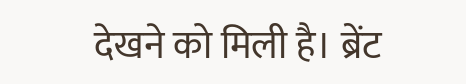देखने को मिली है। ब्रेंट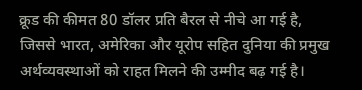क्रूड की कीमत 80 डॉलर प्रति बैरल से नीचे आ गई है, जिससे भारत, अमेरिका और यूरोप सहित दुनिया की प्रमुख अर्थव्यवस्थाओं को राहत मिलने की उम्मीद बढ़ गई है।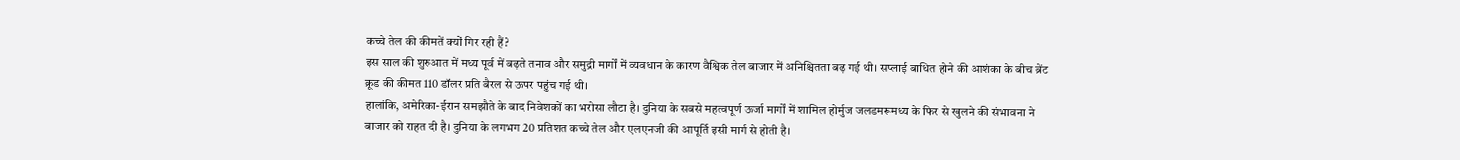कच्चे तेल की कीमतें क्यों गिर रही हैं?
इस साल की शुरुआत में मध्य पूर्व में बढ़ते तनाव और समुद्री मार्गों में व्यवधान के कारण वैश्विक तेल बाजार में अनिश्चितता बढ़ गई थी। सप्लाई बाधित होने की आशंका के बीच ब्रेंट क्रूड की कीमत 110 डॉलर प्रति बैरल से ऊपर पहुंच गई थी।
हालांकि, अमेरिका-ईरान समझौते के बाद निवेशकों का भरोसा लौटा है। दुनिया के सबसे महत्वपूर्ण ऊर्जा मार्गों में शामिल होर्मुज जलडमरूमध्य के फिर से खुलने की संभावना ने बाजार को राहत दी है। दुनिया के लगभग 20 प्रतिशत कच्चे तेल और एलएनजी की आपूर्ति इसी मार्ग से होती है।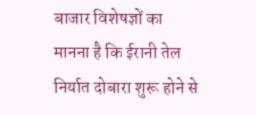बाजार विशेषज्ञों का मानना है कि ईरानी तेल निर्यात दोबारा शुरू होने से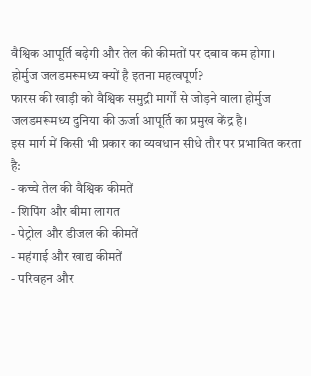वैश्विक आपूर्ति बढ़ेगी और तेल की कीमतों पर दबाव कम होगा।
होर्मुज जलडमरूमध्य क्यों है इतना महत्वपूर्ण?
फारस की खाड़ी को वैश्विक समुद्री मार्गों से जोड़ने वाला होर्मुज जलडमरूमध्य दुनिया की ऊर्जा आपूर्ति का प्रमुख केंद्र है।
इस मार्ग में किसी भी प्रकार का व्यवधान सीधे तौर पर प्रभावित करता है:
- कच्चे तेल की वैश्विक कीमतें
- शिपिंग और बीमा लागत
- पेट्रोल और डीजल की कीमतें
- महंगाई और खाद्य कीमतें
- परिवहन और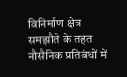विनिर्माण क्षेत्र
समझौते के तहत नौसैनिक प्रतिबंधों में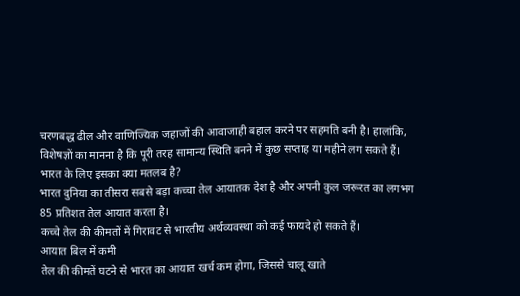चरणबद्ध ढील और वाणिज्यिक जहाजों की आवाजाही बहाल करने पर सहमति बनी है। हालांकि, विशेषज्ञों का मानना है कि पूरी तरह सामान्य स्थिति बनने में कुछ सप्ताह या महीने लग सकते हैं।
भारत के लिए इसका क्या मतलब है?
भारत दुनिया का तीसरा सबसे बड़ा कच्चा तेल आयातक देश है और अपनी कुल जरूरत का लगभग 85 प्रतिशत तेल आयात करता है।
कच्चे तेल की कीमतों में गिरावट से भारतीय अर्थव्यवस्था को कई फायदे हो सकते हैं।
आयात बिल में कमी
तेल की कीमतें घटने से भारत का आयात खर्च कम होगा, जिससे चालू खाते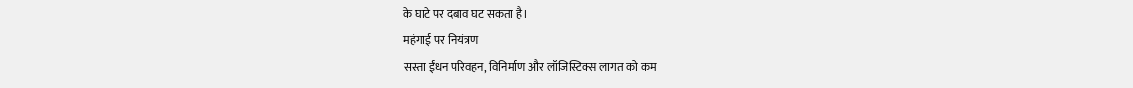के घाटे पर दबाव घट सकता है।
महंगाई पर नियंत्रण
सस्ता ईंधन परिवहन, विनिर्माण और लॉजिस्टिक्स लागत को कम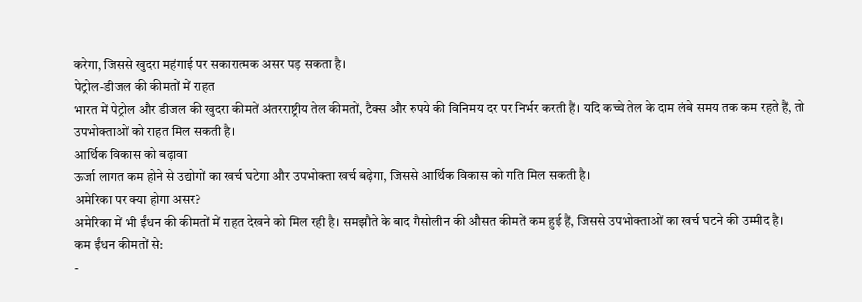करेगा, जिससे खुदरा महंगाई पर सकारात्मक असर पड़ सकता है।
पेट्रोल-डीजल की कीमतों में राहत
भारत में पेट्रोल और डीजल की खुदरा कीमतें अंतरराष्ट्रीय तेल कीमतों, टैक्स और रुपये की विनिमय दर पर निर्भर करती हैं। यदि कच्चे तेल के दाम लंबे समय तक कम रहते हैं, तो उपभोक्ताओं को राहत मिल सकती है।
आर्थिक विकास को बढ़ावा
ऊर्जा लागत कम होने से उद्योगों का खर्च घटेगा और उपभोक्ता खर्च बढ़ेगा, जिससे आर्थिक विकास को गति मिल सकती है।
अमेरिका पर क्या होगा असर?
अमेरिका में भी ईंधन की कीमतों में राहत देखने को मिल रही है। समझौते के बाद गैसोलीन की औसत कीमतें कम हुई हैं, जिससे उपभोक्ताओं का खर्च घटने की उम्मीद है।
कम ईंधन कीमतों से:
-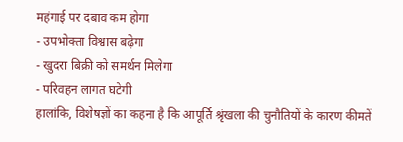महंगाई पर दबाव कम होगा
- उपभोक्ता विश्वास बढ़ेगा
- खुदरा बिक्री को समर्थन मिलेगा
- परिवहन लागत घटेगी
हालांकि, विशेषज्ञों का कहना है कि आपूर्ति श्रृंखला की चुनौतियों के कारण कीमतें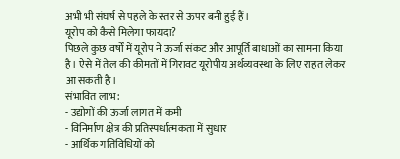अभी भी संघर्ष से पहले के स्तर से ऊपर बनी हुई हैं।
यूरोप को कैसे मिलेगा फायदा?
पिछले कुछ वर्षों में यूरोप ने ऊर्जा संकट और आपूर्ति बाधाओं का सामना किया है। ऐसे में तेल की कीमतों में गिरावट यूरोपीय अर्थव्यवस्था के लिए राहत लेकर आ सकती है।
संभावित लाभ:
- उद्योगों की ऊर्जा लागत में कमी
- विनिर्माण क्षेत्र की प्रतिस्पर्धात्मकता में सुधार
- आर्थिक गतिविधियों को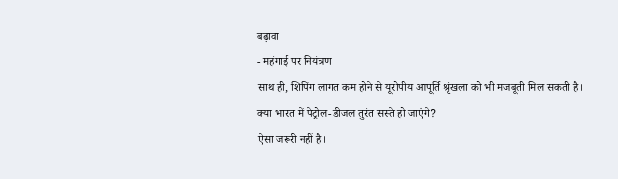बढ़ावा
- महंगाई पर नियंत्रण
साथ ही, शिपिंग लागत कम होने से यूरोपीय आपूर्ति श्रृंखला को भी मजबूती मिल सकती है।
क्या भारत में पेट्रोल-डीजल तुरंत सस्ते हो जाएंगे?
ऐसा जरूरी नहीं है।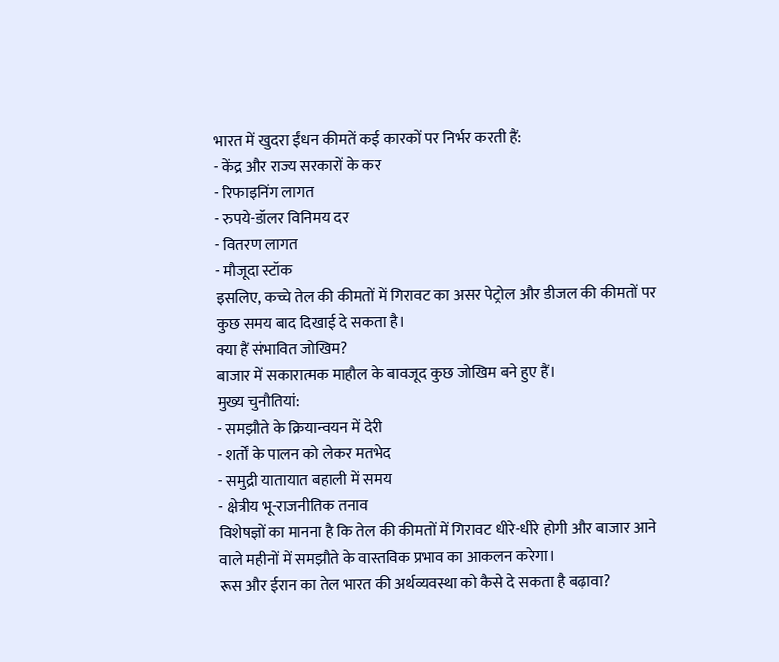भारत में खुदरा ईंधन कीमतें कई कारकों पर निर्भर करती हैं:
- केंद्र और राज्य सरकारों के कर
- रिफाइनिंग लागत
- रुपये-डॉलर विनिमय दर
- वितरण लागत
- मौजूदा स्टॉक
इसलिए, कच्चे तेल की कीमतों में गिरावट का असर पेट्रोल और डीजल की कीमतों पर कुछ समय बाद दिखाई दे सकता है।
क्या हैं संभावित जोखिम?
बाजार में सकारात्मक माहौल के बावजूद कुछ जोखिम बने हुए हैं।
मुख्य चुनौतियां:
- समझौते के क्रियान्वयन में देरी
- शर्तों के पालन को लेकर मतभेद
- समुद्री यातायात बहाली में समय
- क्षेत्रीय भू-राजनीतिक तनाव
विशेषज्ञों का मानना है कि तेल की कीमतों में गिरावट धीरे-धीरे होगी और बाजार आने वाले महीनों में समझौते के वास्तविक प्रभाव का आकलन करेगा।
रूस और ईरान का तेल भारत की अर्थव्यवस्था को कैसे दे सकता है बढ़ावा?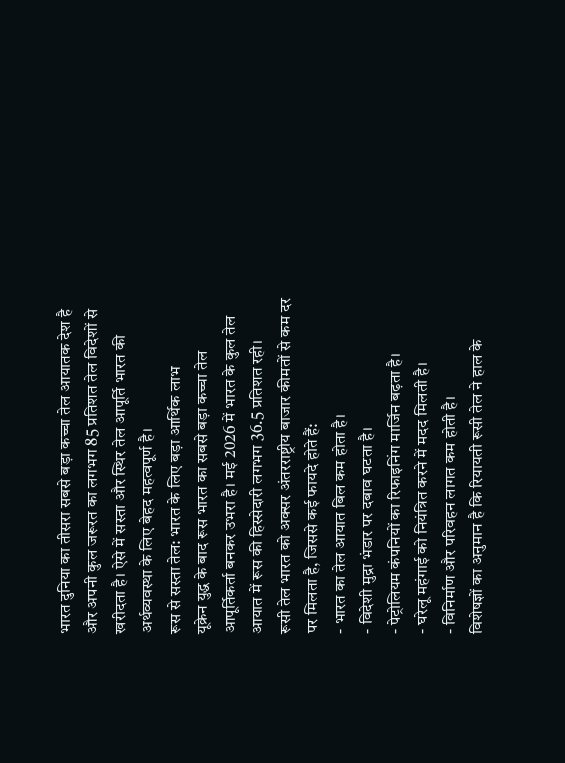भारत दुनिया का तीसरा सबसे बड़ा कच्चा तेल आयातक देश है और अपनी कुल जरूरत का लगभग 85 प्रतिशत तेल विदेशों से खरीदता है। ऐसे में सस्ता और स्थिर तेल आपूर्ति भारत की अर्थव्यवस्था के लिए बेहद महत्वपूर्ण है।
रूस से सस्ता तेल: भारत के लिए बड़ा आर्थिक लाभ
यूक्रेन युद्ध के बाद रूस भारत का सबसे बड़ा कच्चा तेल आपूर्तिकर्ता बनकर उभरा है। मई 2026 में भारत के कुल तेल आयात में रूस की हिस्सेदारी लगभग 36.5 प्रतिशत रही।
रूसी तेल भारत को अक्सर अंतरराष्ट्रीय बाजार कीमतों से कम दर पर मिलता है, जिससे कई फायदे होते हैं:
- भारत का तेल आयात बिल कम होता है।
- विदेशी मुद्रा भंडार पर दबाव घटता है।
- पेट्रोलियम कंपनियों का रिफाइनिंग मार्जिन बढ़ता है।
- घरेलू महंगाई को नियंत्रित करने में मदद मिलती है।
- विनिर्माण और परिवहन लागत कम होती है।
विशेषज्ञों का अनुमान है कि रियायती रूसी तेल ने हाल के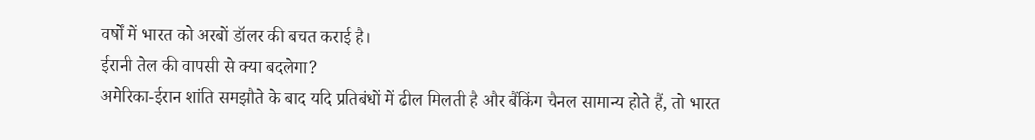वर्षों में भारत को अरबों डॉलर की बचत कराई है।
ईरानी तेल की वापसी से क्या बदलेगा?
अमेरिका-ईरान शांति समझौते के बाद यदि प्रतिबंधों में ढील मिलती है और बैंकिंग चैनल सामान्य होते हैं, तो भारत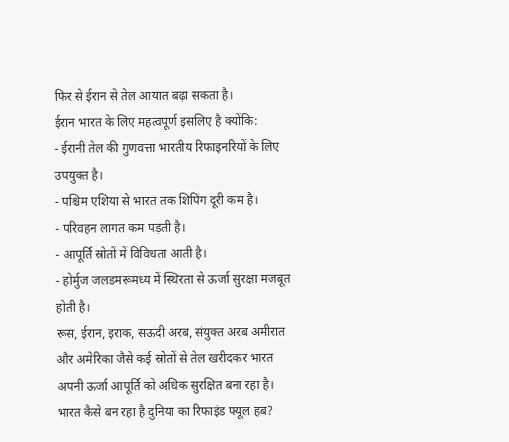फिर से ईरान से तेल आयात बढ़ा सकता है।
ईरान भारत के लिए महत्वपूर्ण इसलिए है क्योंकि:
- ईरानी तेल की गुणवत्ता भारतीय रिफाइनरियों के लिए उपयुक्त है।
- पश्चिम एशिया से भारत तक शिपिंग दूरी कम है।
- परिवहन लागत कम पड़ती है।
- आपूर्ति स्रोतों में विविधता आती है।
- होर्मुज जलडमरूमध्य में स्थिरता से ऊर्जा सुरक्षा मजबूत होती है।
रूस, ईरान, इराक, सऊदी अरब, संयुक्त अरब अमीरात और अमेरिका जैसे कई स्रोतों से तेल खरीदकर भारत अपनी ऊर्जा आपूर्ति को अधिक सुरक्षित बना रहा है।
भारत कैसे बन रहा है दुनिया का रिफाइंड फ्यूल हब?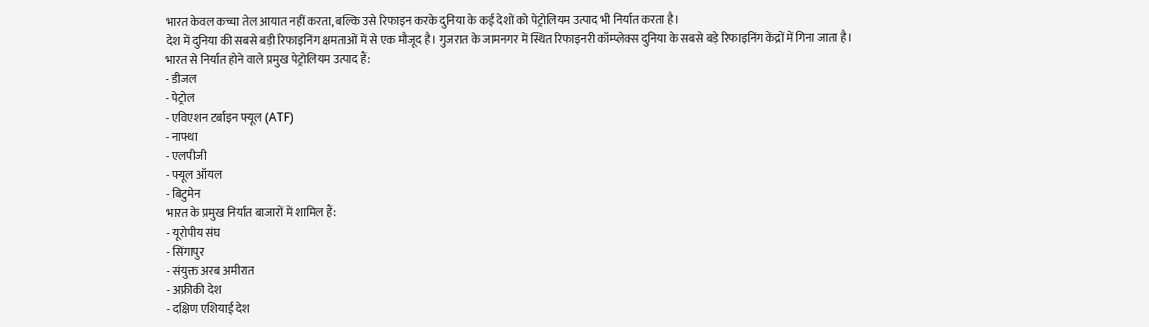भारत केवल कच्चा तेल आयात नहीं करता, बल्कि उसे रिफाइन करके दुनिया के कई देशों को पेट्रोलियम उत्पाद भी निर्यात करता है।
देश में दुनिया की सबसे बड़ी रिफाइनिंग क्षमताओं में से एक मौजूद है। गुजरात के जामनगर में स्थित रिफाइनरी कॉम्प्लेक्स दुनिया के सबसे बड़े रिफाइनिंग केंद्रों में गिना जाता है।
भारत से निर्यात होने वाले प्रमुख पेट्रोलियम उत्पाद हैं:
- डीजल
- पेट्रोल
- एविएशन टर्बाइन फ्यूल (ATF)
- नाफ्था
- एलपीजी
- फ्यूल ऑयल
- बिटुमेन
भारत के प्रमुख निर्यात बाजारों में शामिल हैं:
- यूरोपीय संघ
- सिंगापुर
- संयुक्त अरब अमीरात
- अफ्रीकी देश
- दक्षिण एशियाई देश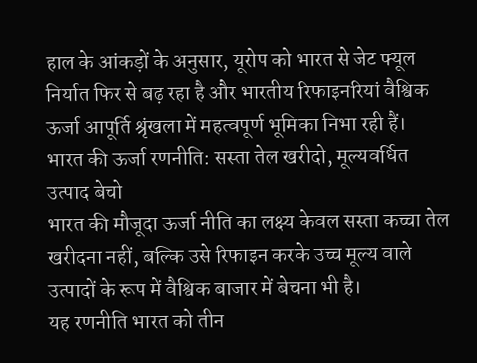हाल के आंकड़ों के अनुसार, यूरोप को भारत से जेट फ्यूल निर्यात फिर से बढ़ रहा है और भारतीय रिफाइनरियां वैश्विक ऊर्जा आपूर्ति श्रृंखला में महत्वपूर्ण भूमिका निभा रही हैं।
भारत की ऊर्जा रणनीति: सस्ता तेल खरीदो, मूल्यवर्धित उत्पाद बेचो
भारत की मौजूदा ऊर्जा नीति का लक्ष्य केवल सस्ता कच्चा तेल खरीदना नहीं, बल्कि उसे रिफाइन करके उच्च मूल्य वाले उत्पादों के रूप में वैश्विक बाजार में बेचना भी है।
यह रणनीति भारत को तीन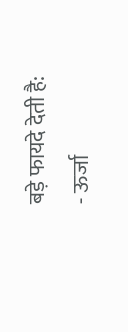बड़े फायदे देती है:
- ऊर्जा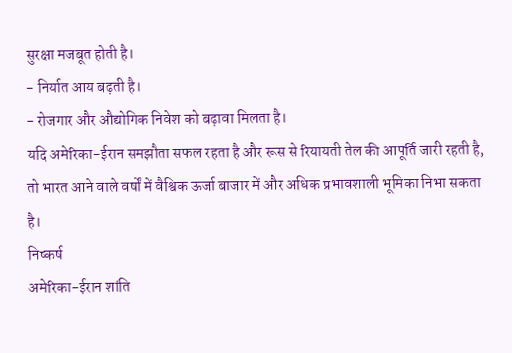सुरक्षा मजबूत होती है।
- निर्यात आय बढ़ती है।
- रोजगार और औद्योगिक निवेश को बढ़ावा मिलता है।
यदि अमेरिका-ईरान समझौता सफल रहता है और रूस से रियायती तेल की आपूर्ति जारी रहती है, तो भारत आने वाले वर्षों में वैश्विक ऊर्जा बाजार में और अधिक प्रभावशाली भूमिका निभा सकता है।
निष्कर्ष
अमेरिका-ईरान शांति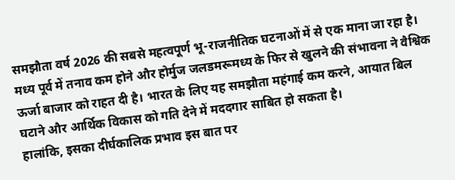समझौता वर्ष 2026 की सबसे महत्वपूर्ण भू-राजनीतिक घटनाओं में से एक माना जा रहा है।
मध्य पूर्व में तनाव कम होने और होर्मुज जलडमरूमध्य के फिर से खुलने की संभावना ने वैश्विक ऊर्जा बाजार को राहत दी है। भारत के लिए यह समझौता महंगाई कम करने, आयात बिल घटाने और आर्थिक विकास को गति देने में मददगार साबित हो सकता है।
हालांकि, इसका दीर्घकालिक प्रभाव इस बात पर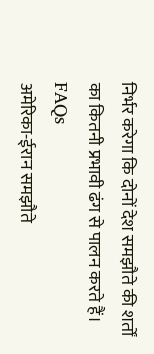निर्भर करेगा कि दोनों देश समझौते की शर्तों का कितनी प्रभावी ढंग से पालन करते हैं।
FAQs
अमेरिका-ईरान समझौते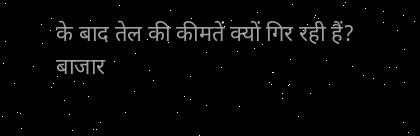के बाद तेल की कीमतें क्यों गिर रही हैं?
बाजार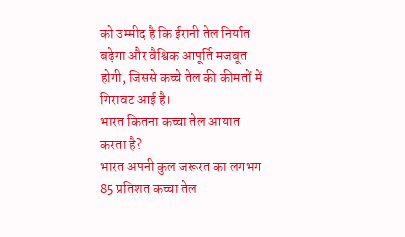को उम्मीद है कि ईरानी तेल निर्यात बढ़ेगा और वैश्विक आपूर्ति मजबूत होगी, जिससे कच्चे तेल की कीमतों में गिरावट आई है।
भारत कितना कच्चा तेल आयात करता है?
भारत अपनी कुल जरूरत का लगभग 85 प्रतिशत कच्चा तेल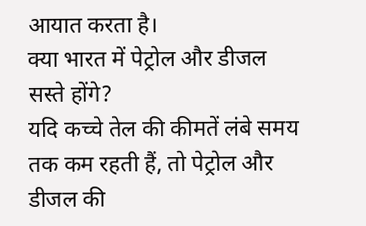आयात करता है।
क्या भारत में पेट्रोल और डीजल सस्ते होंगे?
यदि कच्चे तेल की कीमतें लंबे समय तक कम रहती हैं, तो पेट्रोल और डीजल की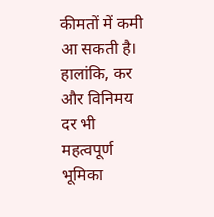कीमतों में कमी आ सकती है। हालांकि, कर और विनिमय दर भी महत्वपूर्ण भूमिका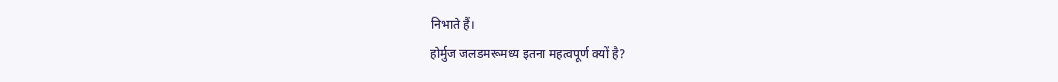निभाते हैं।
होर्मुज जलडमरूमध्य इतना महत्वपूर्ण क्यों है?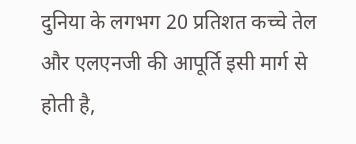दुनिया के लगभग 20 प्रतिशत कच्चे तेल और एलएनजी की आपूर्ति इसी मार्ग से होती है,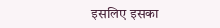इसलिए इसका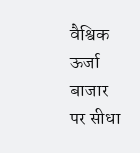वैश्विक ऊर्जा बाजार पर सीधा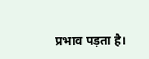प्रभाव पड़ता है।